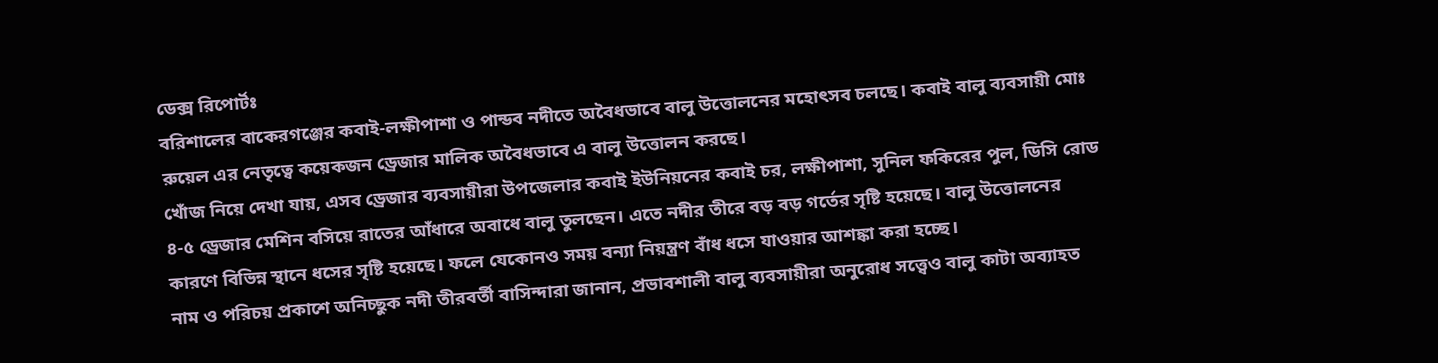ডেক্স রিপোর্টঃ
বরিশালের বাকেরগঞ্জের কবাই-লক্ষীপাশা ও পান্ডব নদীতে অবৈধভাবে বালু উত্তোলনের মহোৎসব চলছে। কবাই বালু ব্যবসায়ী মোঃ রুয়েল এর নেতৃত্বে কয়েকজন ড্রেজার মালিক অবৈধভাবে এ বালু উত্তোলন করছে।
খোঁজ নিয়ে দেখা যায়, এসব ড্রেজার ব্যবসায়ীরা উপজেলার কবাই ইউনিয়নের কবাই চর, লক্ষীপাশা, সুনিল ফকিরের পুল, ডিসি রোড ৪-৫ ড্রেজার মেশিন বসিয়ে রাতের আঁধারে অবাধে বালু তুলছেন। এতে নদীর তীরে বড় বড় গর্তের সৃষ্টি হয়েছে। বালু উত্তোলনের কারণে বিভিন্ন স্থানে ধসের সৃষ্টি হয়েছে। ফলে যেকোনও সময় বন্যা নিয়ন্ত্রণ বাঁধ ধসে যাওয়ার আশঙ্কা করা হচ্ছে।
নাম ও পরিচয় প্রকাশে অনিচ্ছুক নদী তীরবর্তী বাসিন্দারা জানান, প্রভাবশালী বালু ব্যবসায়ীরা অনুরোধ সত্ত্বেও বালু কাটা অব্যাহত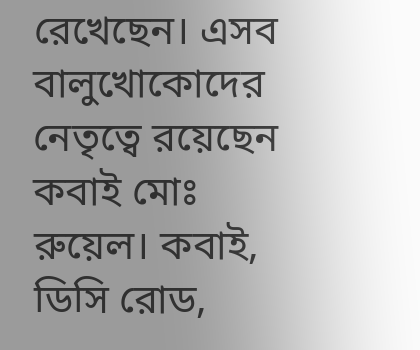রেখেছেন। এসব বালুখোকোদের নেতৃত্বে রয়েছেন কবাই মোঃ রুয়েল। কবাই, ডিসি রোড,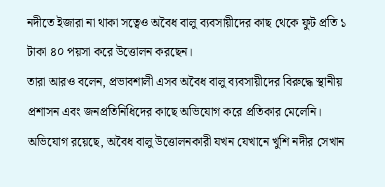নদীতে ইজারা না থাকা সত্বেও অবৈধ বালু ব্যবসায়ীদের কাছ থেকে ফুট প্রতি ১ টাকা ৪০ পয়সা করে উত্তোলন করছেন।
তারা আরও বলেন, প্রভাবশালী এসব অবৈধ বালু ব্যবসায়ীদের বিরুদ্ধে স্থানীয় প্রশাসন এবং জনপ্রতিনিধিদের কাছে অভিযোগ করে প্রতিকার মেলেনি।
অভিযোগ রয়েছে, অবৈধ বালু উত্তোলনকারী যখন যেখানে খুশি নদীর সেখান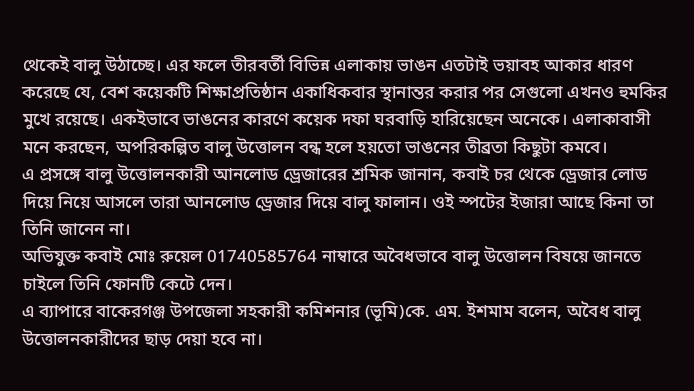থেকেই বালু উঠাচ্ছে। এর ফলে তীরবর্তী বিভিন্ন এলাকায় ভাঙন এতটাই ভয়াবহ আকার ধারণ করেছে যে, বেশ কয়েকটি শিক্ষাপ্রতিষ্ঠান একাধিকবার স্থানান্তর করার পর সেগুলো এখনও হুমকির মুখে রয়েছে। একইভাবে ভাঙনের কারণে কয়েক দফা ঘরবাড়ি হারিয়েছেন অনেকে। এলাকাবাসী মনে করছেন, অপরিকল্পিত বালু উত্তোলন বন্ধ হলে হয়তো ভাঙনের তীব্রতা কিছুটা কমবে।
এ প্রসঙ্গে বালু উত্তোলনকারী আনলোড ড্রেজারের শ্রমিক জানান, কবাই চর থেকে ড্রেজার লোড দিয়ে নিয়ে আসলে তারা আনলোড ড্রেজার দিয়ে বালু ফালান। ওই স্পটের ইজারা আছে কিনা তা তিনি জানেন না।
অভিযুক্ত কবাই মোঃ রুয়েল 01740585764 নাম্বারে অবৈধভাবে বালু উত্তোলন বিষয়ে জানতে চাইলে তিনি ফোনটি কেটে দেন।
এ ব্যাপারে বাকেরগঞ্জ উপজেলা সহকারী কমিশনার (ভূমি)কে. এম. ইশমাম বলেন, অবৈধ বালু উত্তোলনকারীদের ছাড় দেয়া হবে না।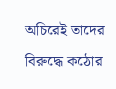অচিরেই তাদের বিরুদ্ধে কঠোর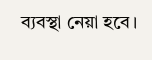ব্যবস্থা নেয়া হবে।